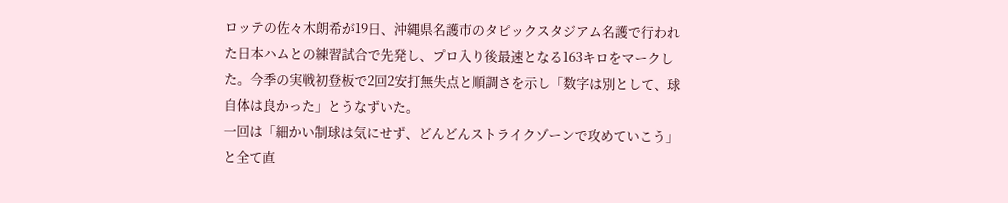ロッテの佐々木朗希が19日、沖縄県名護市のタピックスタジアム名護で行われた日本ハムとの練習試合で先発し、プロ入り後最速となる163キロをマークした。今季の実戦初登板で2回2安打無失点と順調さを示し「数字は別として、球自体は良かった」とうなずいた。
一回は「細かい制球は気にせず、どんどんストライクゾーンで攻めていこう」と全て直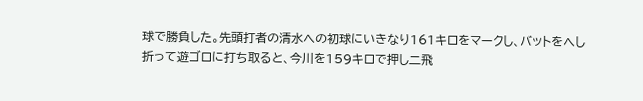球で勝負した。先頭打者の清水への初球にいきなり161キロをマークし、バットをへし折って遊ゴロに打ち取ると、今川を159キロで押し二飛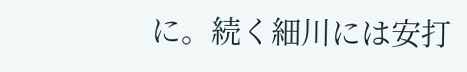に。続く細川には安打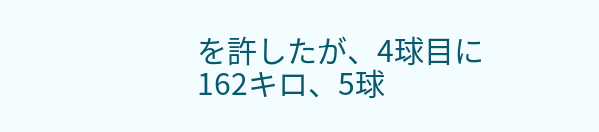を許したが、4球目に162キロ、5球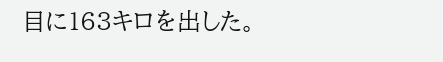目に163キロを出した。